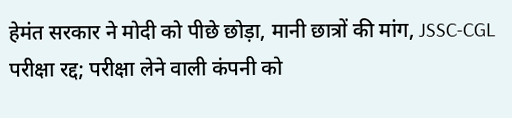हेमंत सरकार ने मोदी को पीछे छोड़ा, मानी छात्रों की मांग, JSSC-CGL परीक्षा रद्द; परीक्षा लेने वाली कंपनी को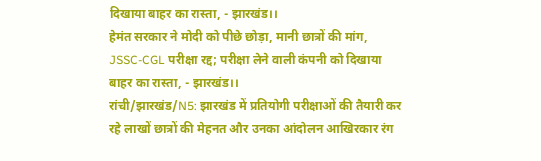दिखाया बाहर का रास्ता, - झारखंड।।
हेमंत सरकार ने मोदी को पीछे छोड़ा, मानी छात्रों की मांग, JSSC-CGL परीक्षा रद्द; परीक्षा लेने वाली कंपनी को दिखाया बाहर का रास्ता, - झारखंड।।
रांची/झारखंड/N5: झारखंड में प्रतियोगी परीक्षाओं की तैयारी कर रहे लाखों छात्रों की मेहनत और उनका आंदोलन आखिरकार रंग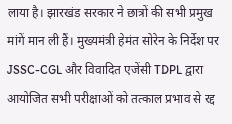लाया है। झारखंड सरकार ने छात्रों की सभी प्रमुख मांगें मान ली हैं। मुख्यमंत्री हेमंत सोरेन के निर्देश पर JSSC-CGL और विवादित एजेंसी TDPL द्वारा आयोजित सभी परीक्षाओं को तत्काल प्रभाव से रद्द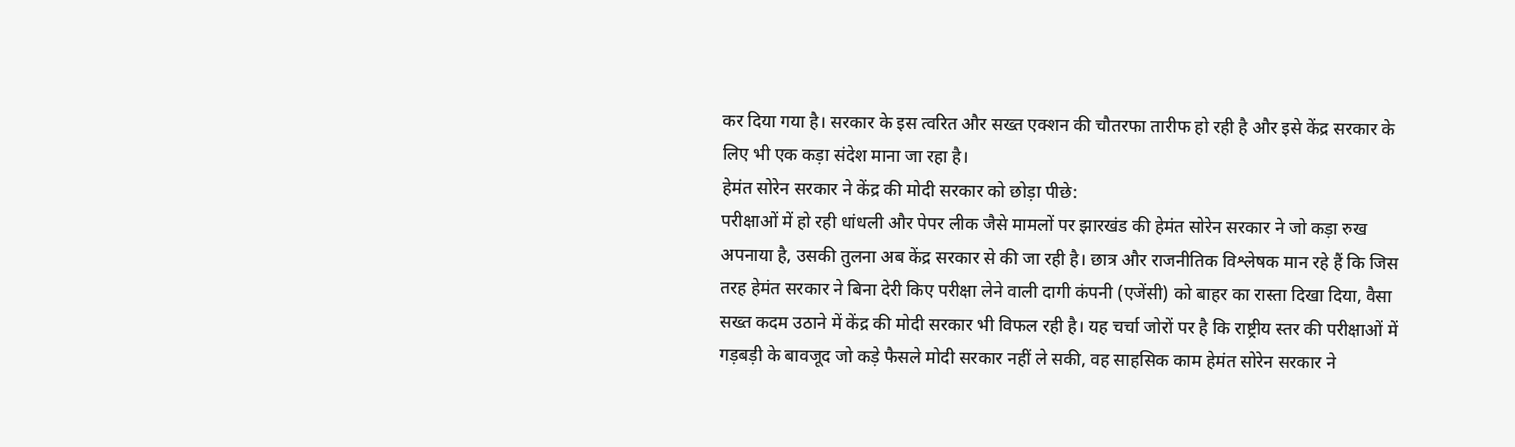कर दिया गया है। सरकार के इस त्वरित और सख्त एक्शन की चौतरफा तारीफ हो रही है और इसे केंद्र सरकार के लिए भी एक कड़ा संदेश माना जा रहा है।
हेमंत सोरेन सरकार ने केंद्र की मोदी सरकार को छोड़ा पीछे:
परीक्षाओं में हो रही धांधली और पेपर लीक जैसे मामलों पर झारखंड की हेमंत सोरेन सरकार ने जो कड़ा रुख अपनाया है, उसकी तुलना अब केंद्र सरकार से की जा रही है। छात्र और राजनीतिक विश्लेषक मान रहे हैं कि जिस तरह हेमंत सरकार ने बिना देरी किए परीक्षा लेने वाली दागी कंपनी (एजेंसी) को बाहर का रास्ता दिखा दिया, वैसा सख्त कदम उठाने में केंद्र की मोदी सरकार भी विफल रही है। यह चर्चा जोरों पर है कि राष्ट्रीय स्तर की परीक्षाओं में गड़बड़ी के बावजूद जो कड़े फैसले मोदी सरकार नहीं ले सकी, वह साहसिक काम हेमंत सोरेन सरकार ने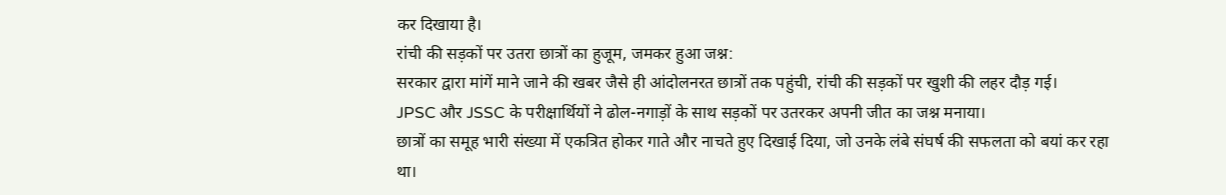कर दिखाया है।
रांची की सड़कों पर उतरा छात्रों का हुजूम, जमकर हुआ जश्न:
सरकार द्वारा मांगें माने जाने की खबर जैसे ही आंदोलनरत छात्रों तक पहुंची, रांची की सड़कों पर खुशी की लहर दौड़ गई।
JPSC और JSSC के परीक्षार्थियों ने ढोल-नगाड़ों के साथ सड़कों पर उतरकर अपनी जीत का जश्न मनाया।
छात्रों का समूह भारी संख्या में एकत्रित होकर गाते और नाचते हुए दिखाई दिया, जो उनके लंबे संघर्ष की सफलता को बयां कर रहा था।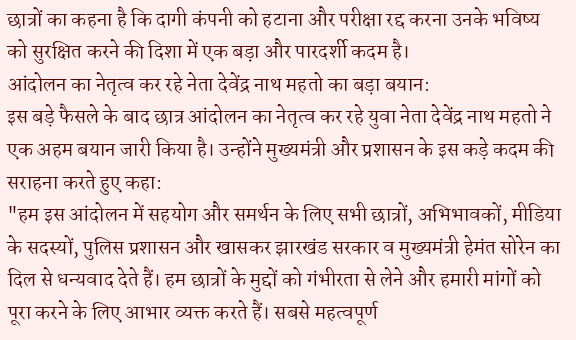छात्रों का कहना है कि दागी कंपनी को हटाना और परीक्षा रद्द करना उनके भविष्य को सुरक्षित करने की दिशा में एक बड़ा और पारदर्शी कदम है।
आंदोलन का नेतृत्व कर रहे नेता देवेंद्र नाथ महतो का बड़ा बयान:
इस बड़े फैसले के बाद छात्र आंदोलन का नेतृत्व कर रहे युवा नेता देवेंद्र नाथ महतो ने एक अहम बयान जारी किया है। उन्होंने मुख्यमंत्री और प्रशासन के इस कड़े कदम की सराहना करते हुए कहा:
"हम इस आंदोलन में सहयोग और समर्थन के लिए सभी छात्रों, अभिभावकों, मीडिया के सदस्यों, पुलिस प्रशासन और खासकर झारखंड सरकार व मुख्यमंत्री हेमंत सोरेन का दिल से धन्यवाद देते हैं। हम छात्रों के मुद्दों को गंभीरता से लेने और हमारी मांगों को पूरा करने के लिए आभार व्यक्त करते हैं। सबसे महत्वपूर्ण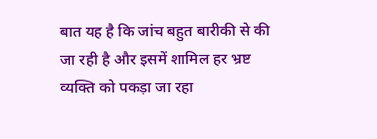बात यह है कि जांच बहुत बारीकी से की जा रही है और इसमें शामिल हर भ्रष्ट व्यक्ति को पकड़ा जा रहा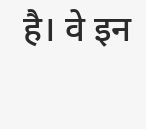है। वे इन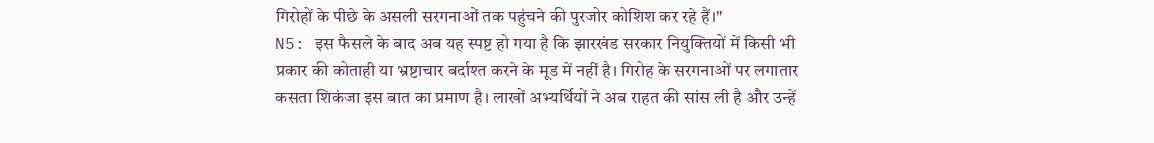गिरोहों के पीछे के असली सरगनाओं तक पहुंचने की पुरजोर कोशिश कर रहे हैं।"
N5: इस फैसले के बाद अब यह स्पष्ट हो गया है कि झारखंड सरकार नियुक्तियों में किसी भी प्रकार की कोताही या भ्रष्टाचार बर्दाश्त करने के मूड में नहीं है। गिरोह के सरगनाओं पर लगातार कसता शिकंजा इस बात का प्रमाण है। लाखों अभ्यर्थियों ने अब राहत की सांस ली है और उन्हें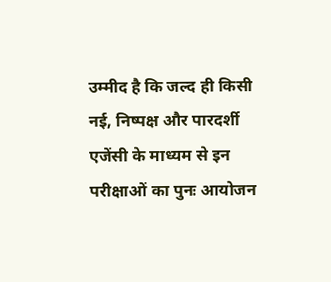उम्मीद है कि जल्द ही किसी नई, निष्पक्ष और पारदर्शी एजेंसी के माध्यम से इन परीक्षाओं का पुनः आयोजन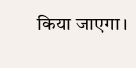किया जाएगा।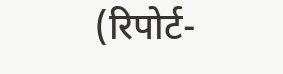(रिपोर्ट-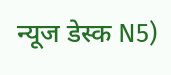न्यूज डेस्क N5)